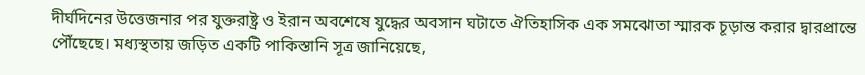দীর্ঘদিনের উত্তেজনার পর যুক্তরাষ্ট্র ও ইরান অবশেষে যুদ্ধের অবসান ঘটাতে ঐতিহাসিক এক সমঝোতা স্মারক চূড়ান্ত করার দ্বারপ্রান্তে পৌঁছেছে। মধ্যস্থতায় জড়িত একটি পাকিস্তানি সূত্র জানিয়েছে,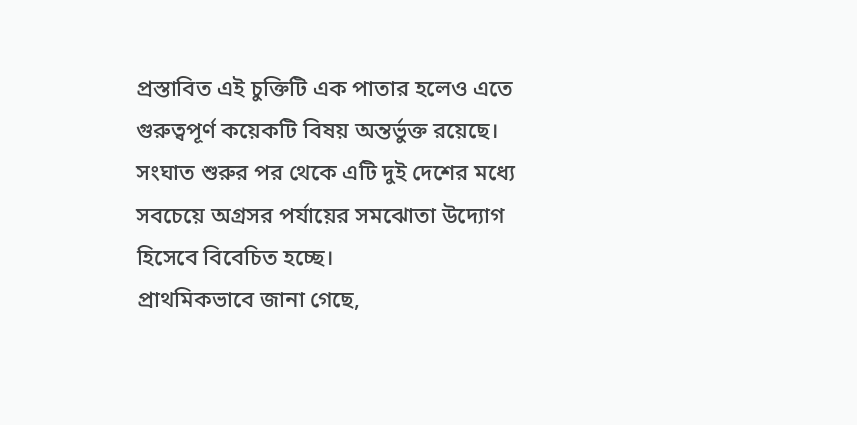প্রস্তাবিত এই চুক্তিটি এক পাতার হলেও এতে গুরুত্বপূর্ণ কয়েকটি বিষয় অন্তর্ভুক্ত রয়েছে। সংঘাত শুরুর পর থেকে এটি দুই দেশের মধ্যে সবচেয়ে অগ্রসর পর্যায়ের সমঝোতা উদ্যোগ হিসেবে বিবেচিত হচ্ছে।
প্রাথমিকভাবে জানা গেছে,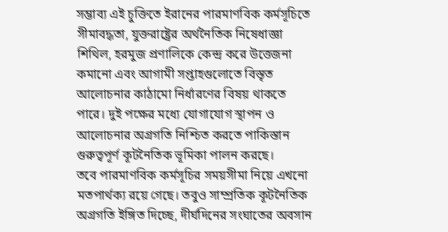সম্ভাব্য এই চুক্তিতে ইরানের পারমাণবিক কর্মসূচিতে সীমাবদ্ধতা, যুক্তরাষ্ট্রের অর্থনৈতিক নিষেধাজ্ঞা শিথিল, হরমুজ প্রণালিকে কেন্দ্র করে উত্তেজনা কমানো এবং আগামী সপ্তাহগুলোতে বিস্তৃত আলোচনার কাঠামো নির্ধারণের বিষয় থাকতে পারে। দুই পক্ষের মধ্যে যোগাযোগ স্থাপন ও আলোচনার অগ্রগতি নিশ্চিত করতে পাকিস্তান গুরুত্বপূর্ণ কূটনৈতিক ভূমিকা পালন করছে।
তবে পারমাণবিক কর্মসূচির সময়সীমা নিয়ে এখনো মতপার্থক্য রয়ে গেছে। তবুও সাম্প্রতিক কূটনৈতিক অগ্রগতি ইঙ্গিত দিচ্ছে, দীর্ঘদিনের সংঘাতের অবসান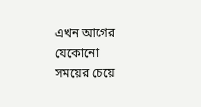এখন আগের যেকোনো সময়ের চেয়ে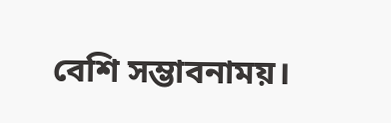বেশি সম্ভাবনাময়।